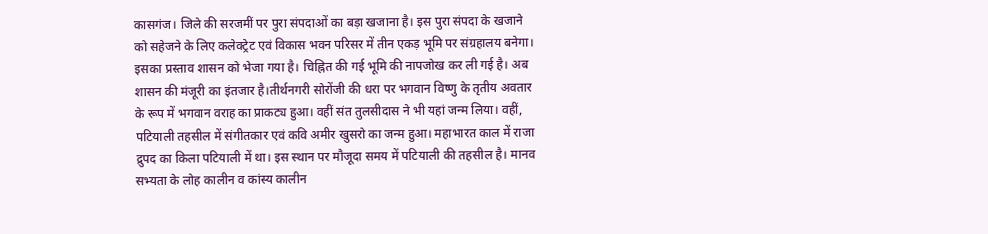कासगंज। जिले की सरजमीं पर पुरा संपदाओं का बड़ा खजाना है। इस पुरा संपदा के खजाने को सहेजने के लिए कलेक्ट्रेट एवं विकास भवन परिसर में तीन एकड़ भूमि पर संग्रहालय बनेगा। इसका प्रस्ताव शासन को भेजा गया है। चिह्नित की गई भूमि की नापजोख कर ली गई है। अब शासन की मंजूरी का इंतजार है।तीर्थनगरी सोरोंजी की धरा पर भगवान विष्णु के तृतीय अवतार के रूप में भगवान वराह का प्राकट्य हुआ। वहीं संत तुलसीदास ने भी यहां जन्म लिया। वहीं, पटियाली तहसील में संगीतकार एवं कवि अमीर खुसरो का जन्म हुआ। महाभारत काल में राजा द्रुपद का किला पटियाली में था। इस स्थान पर मौजूदा समय में पटियाली की तहसील है। मानव सभ्यता के लोह कालीन व कांस्य कालीन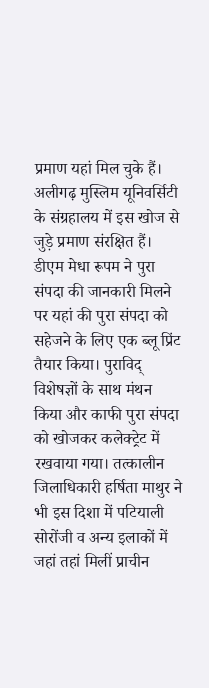प्रमाण यहां मिल चुके हैं। अलीगढ़ मुस्लिम यूनिवर्सिटी के संग्रहालय में इस खोज से जुड़े प्रमाण संरक्षित हैं। डीएम मेधा रूपम ने पुरा संपदा की जानकारी मिलने पर यहां की पुरा संपदा को सहेजने के लिए एक ब्लू प्रिंट तैयार किया। पुराविद् विशेषज्ञों के साथ मंथन किया और काफी पुरा संपदा को खोजकर कलेक्ट्रेट में रखवाया गया। तत्कालीन जिलाधिकारी हर्षिता माथुर ने भी इस दिशा में पटियाली सोरोंजी व अन्य इलाकों में जहां तहां मिलीं प्राचीन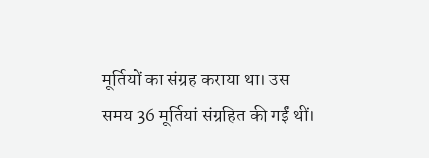मूर्तियों का संग्रह कराया था। उस समय 36 मूर्तियां संग्रहित की गईं थीं।